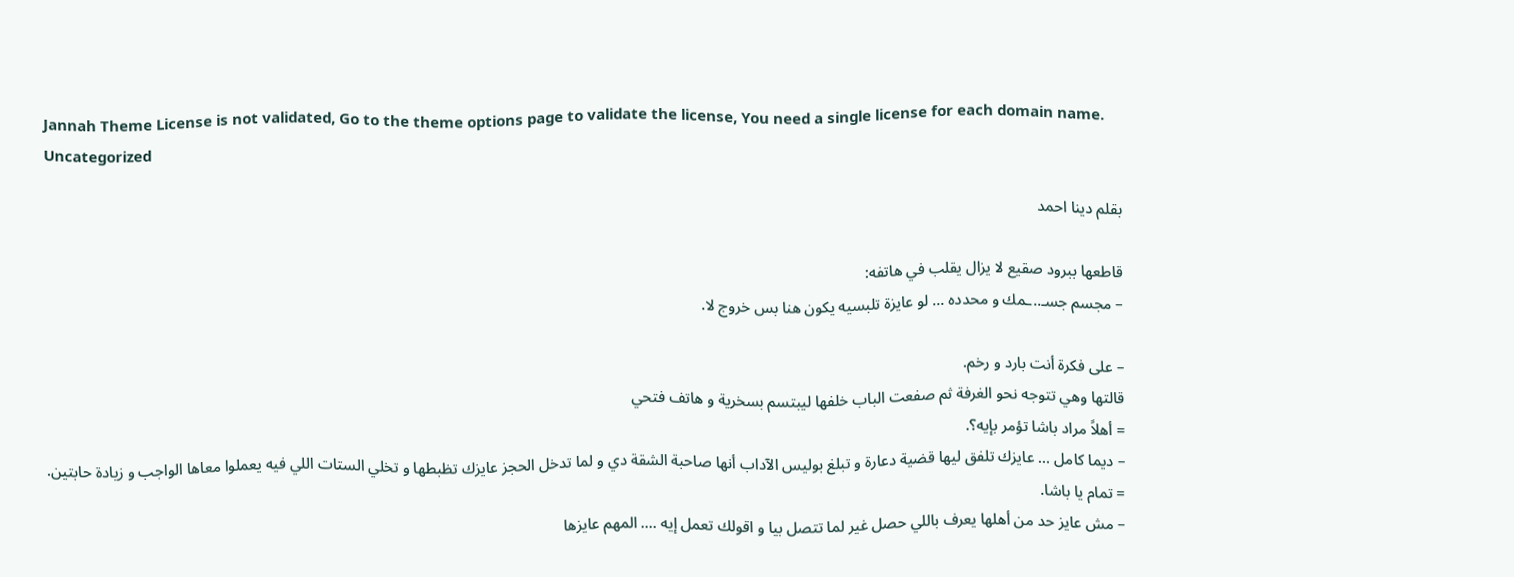Jannah Theme License is not validated, Go to the theme options page to validate the license, You need a single license for each domain name.
Uncategorized

بقلم دينا احمد

قاطعها ببرود صقيع لا يزال يقلب في هاتفه:
– مجسم جسـ..ـمك و محدده … لو عايزة تلبسيه يكون هنا بس خروج لا.

– على فكرة أنت بارد و رخم.
قالتها وهي تتوجه نحو الغرفة ثم صفعت الباب خلفها ليبتسم بسخرية و هاتف فتحي
= أهلاً مراد باشا تؤمر بإيه؟.
– ديما كامل … عايزك تلفق ليها قضية دعارة و تبلغ بوليس الآداب أنها صاحبة الشقة دي و لما تدخل الحجز عايزك تظبطها و تخلي الستات اللي فيه يعملوا معاها الواجب و زيادة حابتين.
= تمام يا باشا.
– مش عايز حد من أهلها يعرف باللي حصل غير لما تتصل بيا و اقولك تعمل إيه …. المهم عايزها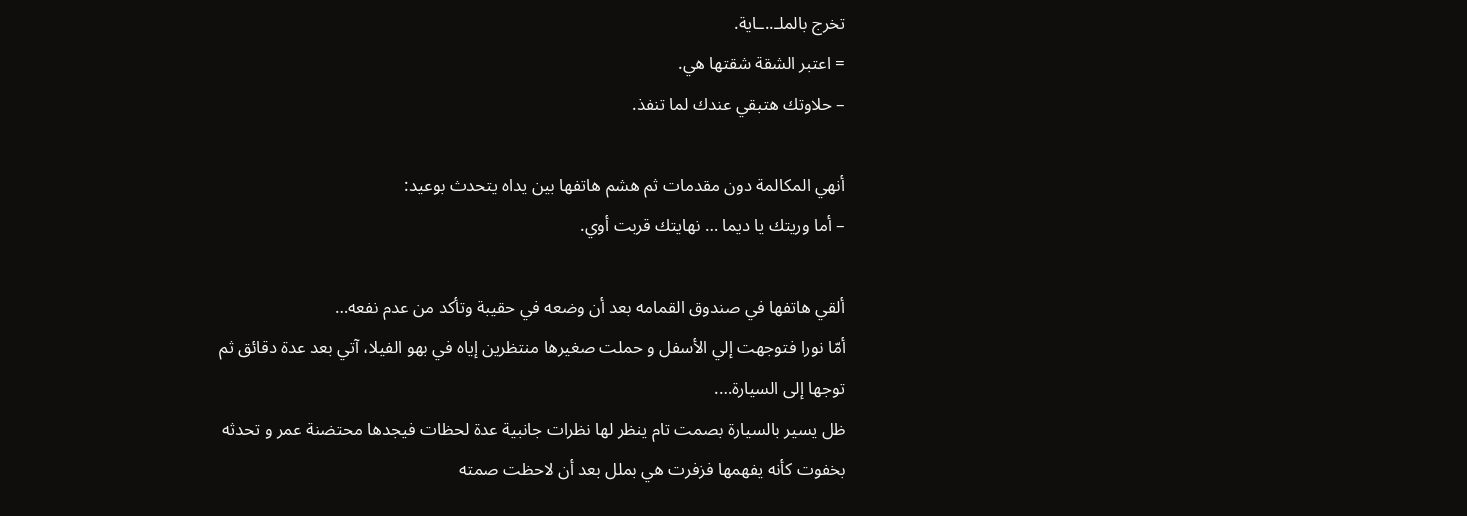تخرج بالملـ..ـاية.
= اعتبر الشقة شقتها هي.
– حلاوتك هتبقي عندك لما تنفذ.

أنهي المكالمة دون مقدمات ثم هشم هاتفها بين يداه يتحدث بوعيد:
– أما وريتك يا ديما … نهايتك قربت أوي.

ألقي هاتفها في صندوق القمامه بعد أن وضعه في حقيبة وتأكد من عدم نفعه…
أمّا نورا فتوجهت إلي الأسفل و حملت صغيرها منتظرين إياه في بهو الفيلا، آتي بعد عدة دقائق ثم توجها إلى السيارة….
ظل يسير بالسيارة بصمت تام ينظر لها نظرات جانبية عدة لحظات فيجدها محتضنة عمر و تحدثه بخفوت كأنه يفهمها فزفرت هي بملل بعد أن لاحظت صمته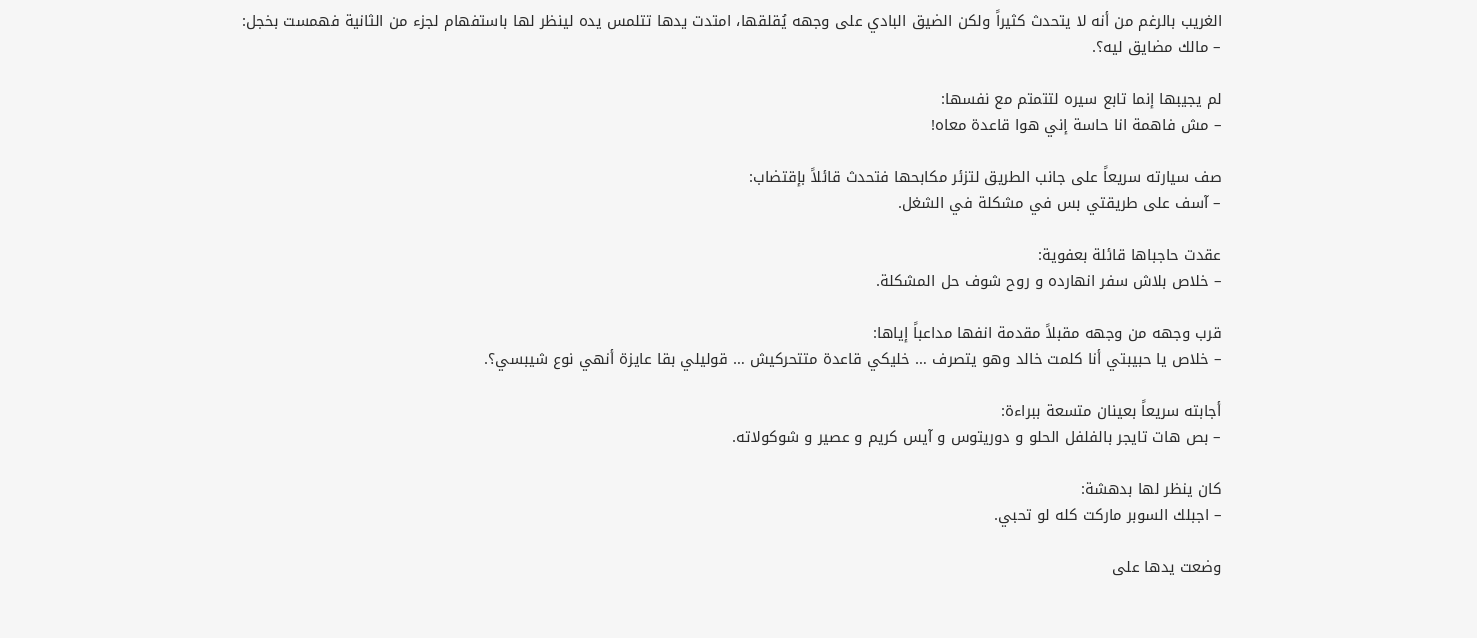الغريب بالرغم من أنه لا يتحدث كثيراً ولكن الضيق البادي على وجهه يُقلقها، امتدت يدها تتلمس يده لينظر لها باستفهام لجزء من الثانية فهمست بخجل:
– مالك مضايق ليه؟.

لم يجيبها إنما تابع سيره لتتمتم مع نفسها:
– مش فاهمة انا حاسة إني هوا قاعدة معاه!

صف سيارته سريعاً على جانب الطريق لتزئر مكابحها فتحدث قائلاً بإقتضاب:
– آسف على طريقتي بس في مشكلة في الشغل.

عقدت حاجباها قائلة بعفوية:
– خلاص بلاش سفر انهارده و روح شوف حل المشكلة.

قرب وجهه من وجهه مقبلاً مقدمة انفها مداعباً إياها:
– خلاص يا حبيبتي أنا كلمت خالد وهو يتصرف … خليكي قاعدة متتحركيش … قوليلي بقا عايزة أنهي نوع شيبسي؟.

أجابته سريعاً بعينان متسعة ببراءة:
– بص هات تايجر بالفلفل الحلو و دوريتوس و آيس كريم و عصير و شوكولاته.

كان ينظر لها بدهشة:
– اجبلك السوبر ماركت كله لو تحبي.

وضعت يدها على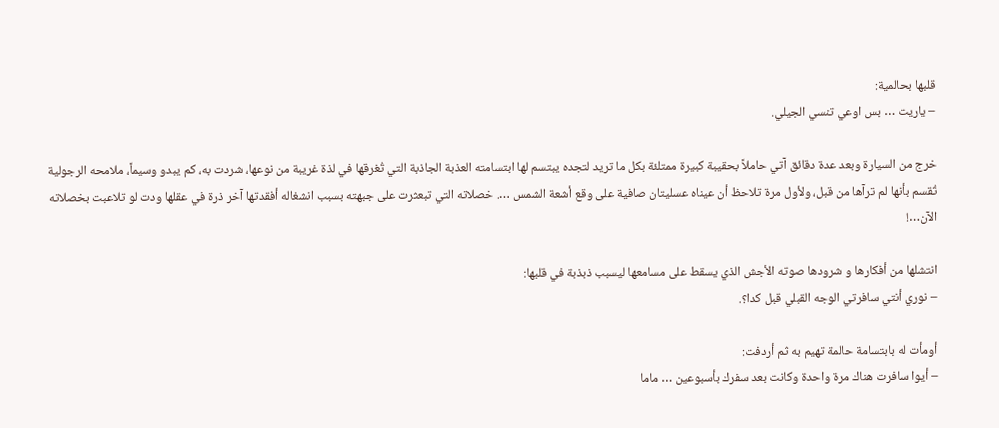قلبها بحالمية:
– ياريت … بس اوعي تنسي الجيلي.

خرج من السيارة وبعد عدة دقائق آتي حاملاً بحقيبة كبيرة ممتلئة بكل ما تريد لتجده يبتسم لها ابتسامته العذبة الجاذبة التي تُغرقها في لذة غريبة من نوعها، شردت به، كم يبدو وسيماً، ملامحه الرجولية تُقسم بأنها لم ترآها من قبل، ولأول مرة تلاحظ أن عيناه عسليتان صافية على وقع أشعة الشمس …. خصلاته التي تبعثرت على جبهته بسبب انشغاله أفقدتها آخر ذرة في عقلها ودت لو تلاعبت بخصلاته الآن…!

انتشلها من أفكارها و شرودها صوته الأجش الذي يسقط على مسامعها ليسبب ذبذبة في قلبها:
– نوري أنتي سافرتي الوجه القبلي قبل كدا؟.

أومأت له بابتسامة حالمة تهيم به ثم أردفت:
– أيوا سافرت هناك مرة واحدة وكانت بعد سفرك بأسبوعين … ماما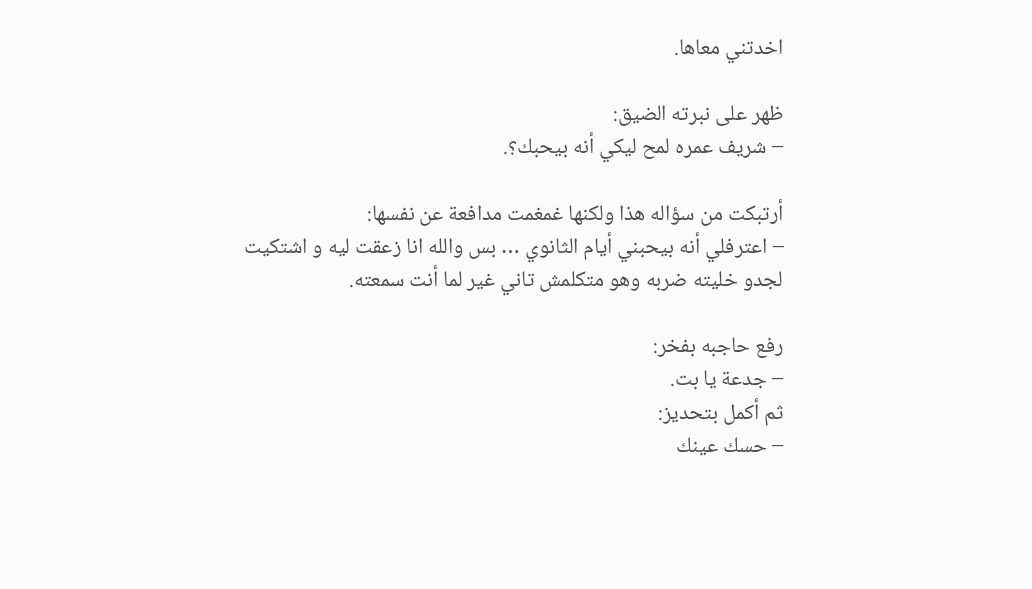اخدتني معاها.

ظهر على نبرته الضيق:
– شريف عمره لمح ليكي أنه بيحبك؟.

أرتبكت من سؤاله هذا ولكنها غمغمت مدافعة عن نفسها:
– اعترفلي أنه بيحبني أيام الثانوي … بس والله انا زعقت ليه و اشتكيت لجدو خليته ضربه وهو متكلمش تاني غير لما أنت سمعته.

رفع حاجبه بفخر:
– جدعة يا بت.
ثم أكمل بتحديز:
– حسك عينك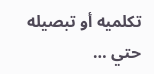تكلميه أو تبصيله حتي …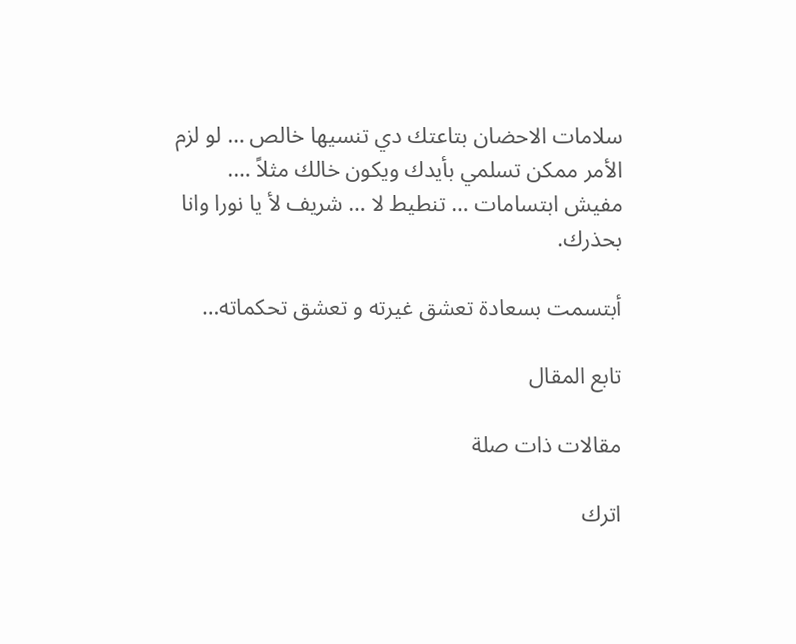سلامات الاحضان بتاعتك دي تنسيها خالص … لو لزم الأمر ممكن تسلمي بأيدك ويكون خالك مثلاً …. مفيش ابتسامات … تنطيط لا … شريف لأ يا نورا وانا بحذرك.

أبتسمت بسعادة تعشق غيرته و تعشق تحكماته…

تابع المقال

مقالات ذات صلة

اترك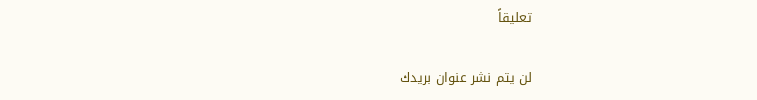تعليقاً

لن يتم نشر عنوان بريدك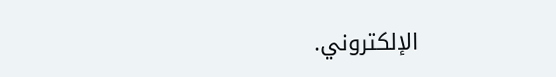الإلكتروني.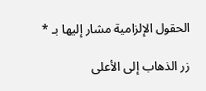الحقول الإلزامية مشار إليها بـ *

زر الذهاب إلى الأعلى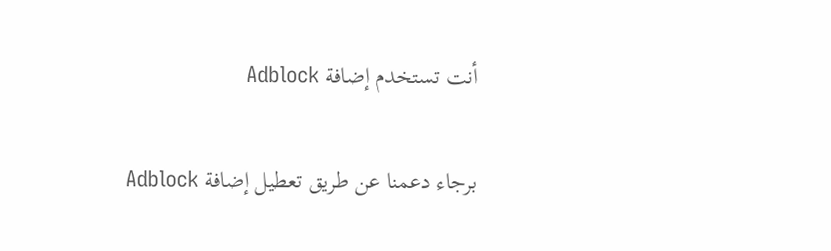أنت تستخدم إضافة Adblock

برجاء دعمنا عن طريق تعطيل إضافة Adblock